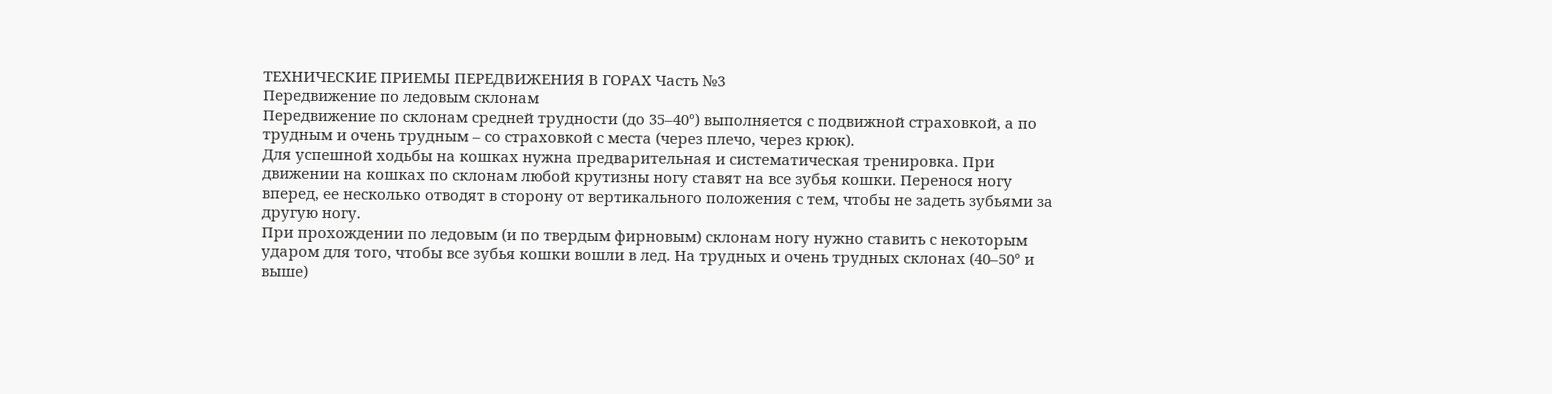ТЕХНИЧЕСКИЕ ПРИЕМЫ ПЕРЕДВИЖЕНИЯ В ГОРАХ Часть №3
Передвижение по ледовым склонам
Передвижение по склонам средней трудности (до 35–40°) выполняется с подвижной страховкой, а по трудным и очень трудным – со страховкой с места (через плечо, через крюк).
Для успешной ходьбы на кошках нужна предварительная и систематическая тренировка. При движении на кошках по склонам любой крутизны ногу ставят на все зубья кошки. Перенося ногу вперед, ее несколько отводят в сторону от вертикального положения с тем, чтобы не задеть зубьями за другую ногу.
При прохождении по ледовым (и по твердым фирновым) склонам ногу нужно ставить с некоторым ударом для того, чтобы все зубья кошки вошли в лед. На трудных и очень трудных склонах (40–50° и выше)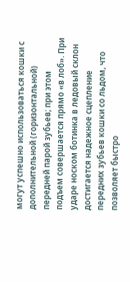могут успешно использоваться кошки с дополнительной (горизонтальной) передней парой зубьев; при этом подъем совершается прямо «в лоб». При ударе носком ботинка в ледовый склон достигается надежное сцепление передних зубьев кошки со льдом, что позволяет быстро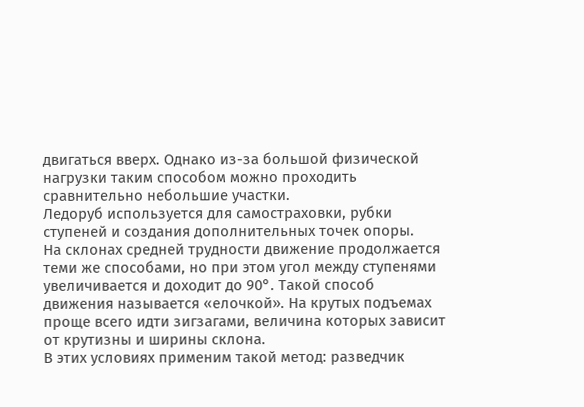двигаться вверх. Однако из-за большой физической нагрузки таким способом можно проходить сравнительно небольшие участки.
Ледоруб используется для самостраховки, рубки ступеней и создания дополнительных точек опоры.
На склонах средней трудности движение продолжается теми же способами, но при этом угол между ступенями увеличивается и доходит до 90°. Такой способ движения называется «елочкой». На крутых подъемах проще всего идти зигзагами, величина которых зависит от крутизны и ширины склона.
В этих условиях применим такой метод: разведчик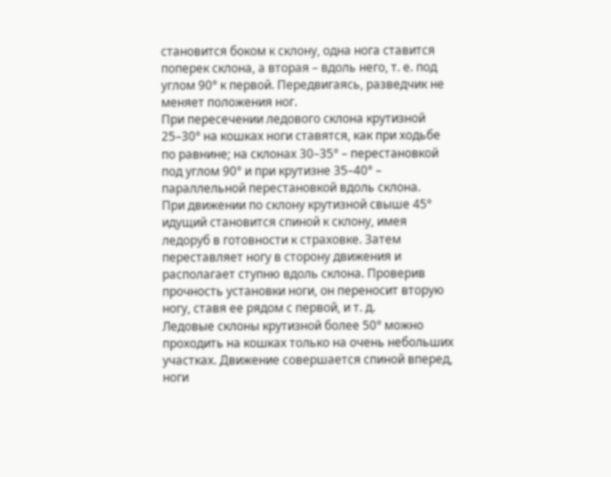становится боком к склону, одна нога ставится поперек склона, а вторая – вдоль него, т. е. под углом 90° к первой. Передвигаясь, разведчик не меняет положения ног.
При пересечении ледового склона крутизной 25–30° на кошках ноги ставятся, как при ходьбе по равнине; на склонах 30–35° – перестановкой под углом 90° и при крутизне 35–40° – параллельной перестановкой вдоль склона.
При движении по склону крутизной свыше 45° идущий становится спиной к склону, имея ледоруб в готовности к страховке. Затем переставляет ногу в сторону движения и располагает ступню вдоль склона. Проверив прочность установки ноги, он переносит вторую ногу, ставя ее рядом с первой, и т. д.
Ледовые склоны крутизной более 50° можно проходить на кошках только на очень небольших участках. Движение совершается спиной вперед, ноги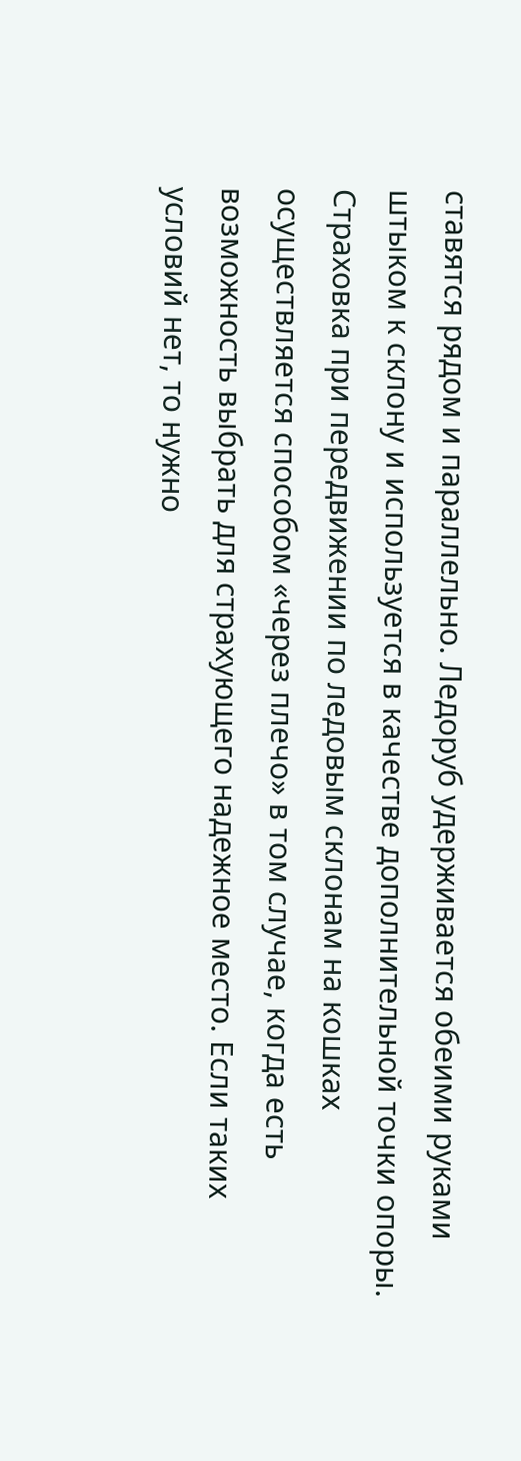ставятся рядом и параллельно. Ледоруб удерживается обеими руками штыком к склону и используется в качестве дополнительной точки опоры.
Страховка при передвижении по ледовым склонам на кошках осуществляется способом «через плечо» в том случае, когда есть возможность выбрать для страхующего надежное место. Если таких условий нет, то нужно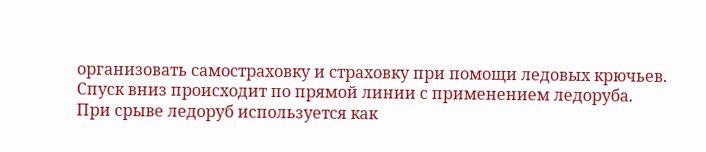организовать самостраховку и страховку при помощи ледовых крючьев.
Спуск вниз происходит по прямой линии с применением ледоруба.
При срыве ледоруб используется как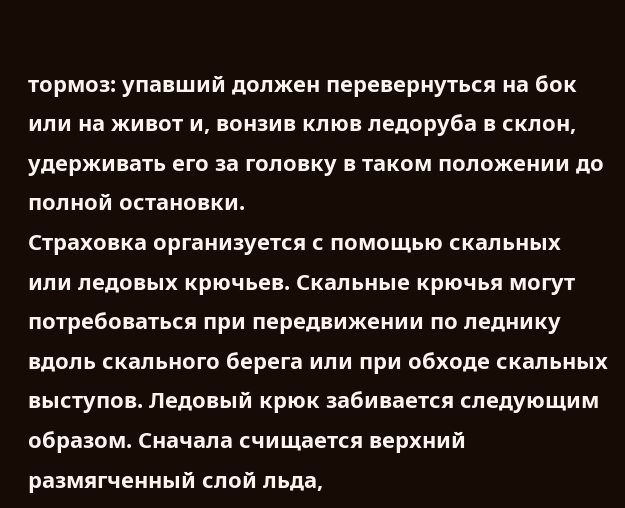тормоз: упавший должен перевернуться на бок или на живот и, вонзив клюв ледоруба в склон, удерживать его за головку в таком положении до полной остановки.
Страховка организуется с помощью скальных или ледовых крючьев. Скальные крючья могут потребоваться при передвижении по леднику вдоль скального берега или при обходе скальных выступов. Ледовый крюк забивается следующим образом. Сначала счищается верхний размягченный слой льда,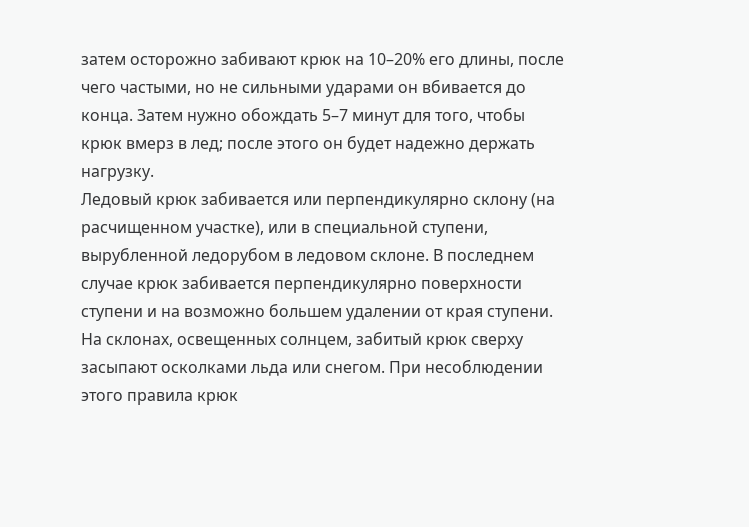затем осторожно забивают крюк на 10–20% его длины, после чего частыми, но не сильными ударами он вбивается до конца. Затем нужно обождать 5–7 минут для того, чтобы крюк вмерз в лед; после этого он будет надежно держать нагрузку.
Ледовый крюк забивается или перпендикулярно склону (на расчищенном участке), или в специальной ступени, вырубленной ледорубом в ледовом склоне. В последнем случае крюк забивается перпендикулярно поверхности ступени и на возможно большем удалении от края ступени.
На склонах, освещенных солнцем, забитый крюк сверху засыпают осколками льда или снегом. При несоблюдении этого правила крюк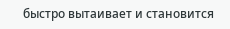быстро вытаивает и становится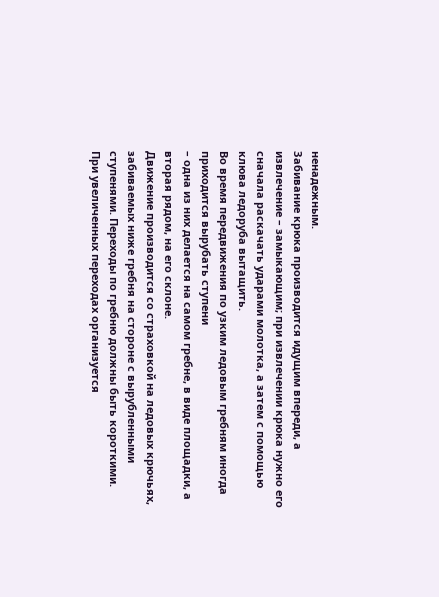ненадежным.
Забивание крюка производится идущим впереди, а извлечение – замыкающим; при извлечении крюка нужно его сначала раскачать ударами молотка, а затем с помощью клюва ледоруба вытащить.
Во время передвижения по узким ледовым гребням иногда приходится вырубать ступени
– одна из них делается на самом гребне, в виде площадки, а вторая рядом, на его склоне.
Движение производится со страховкой на ледовых крючьях, забиваемых ниже гребня на стороне с вырубленными ступенями. Переходы по гребню должны быть короткими. При увеличенных переходах организуется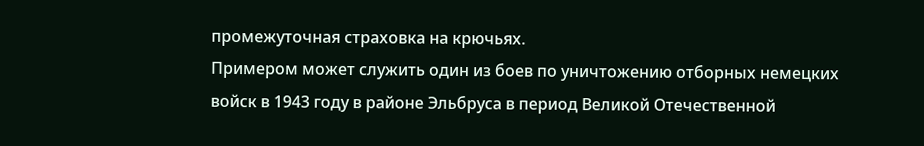промежуточная страховка на крючьях.
Примером может служить один из боев по уничтожению отборных немецких войск в 1943 году в районе Эльбруса в период Великой Отечественной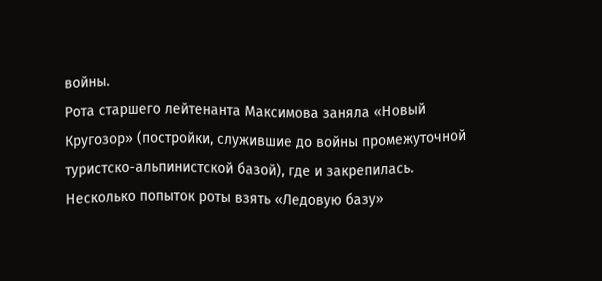войны.
Рота старшего лейтенанта Максимова заняла «Новый Кругозор» (постройки, служившие до войны промежуточной туристско-альпинистской базой), где и закрепилась. Несколько попыток роты взять «Ледовую базу»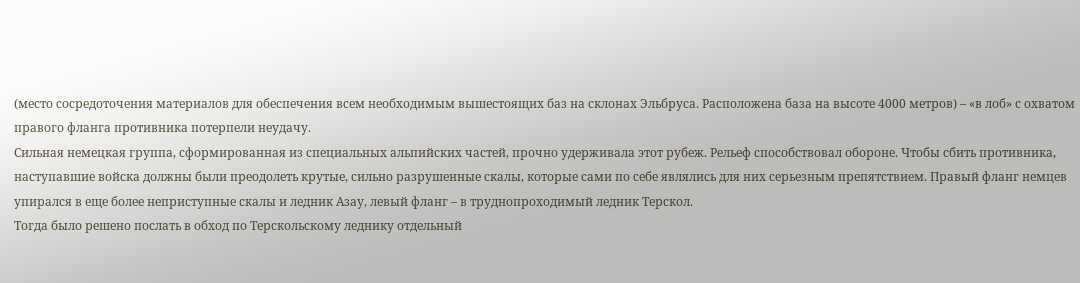(место сосредоточения материалов для обеспечения всем необходимым вышестоящих баз на склонах Эльбруса. Расположена база на высоте 4000 метров) – «в лоб» с охватом правого фланга противника потерпели неудачу.
Сильная немецкая группа, сформированная из специальных альпийских частей, прочно удерживала этот рубеж. Рельеф способствовал обороне. Чтобы сбить противника, наступавшие войска должны были преодолеть крутые, сильно разрушенные скалы, которые сами по себе являлись для них серьезным препятствием. Правый фланг немцев упирался в еще более неприступные скалы и ледник Азау, левый фланг – в труднопроходимый ледник Терскол.
Тогда было решено послать в обход по Терскольскому леднику отдельный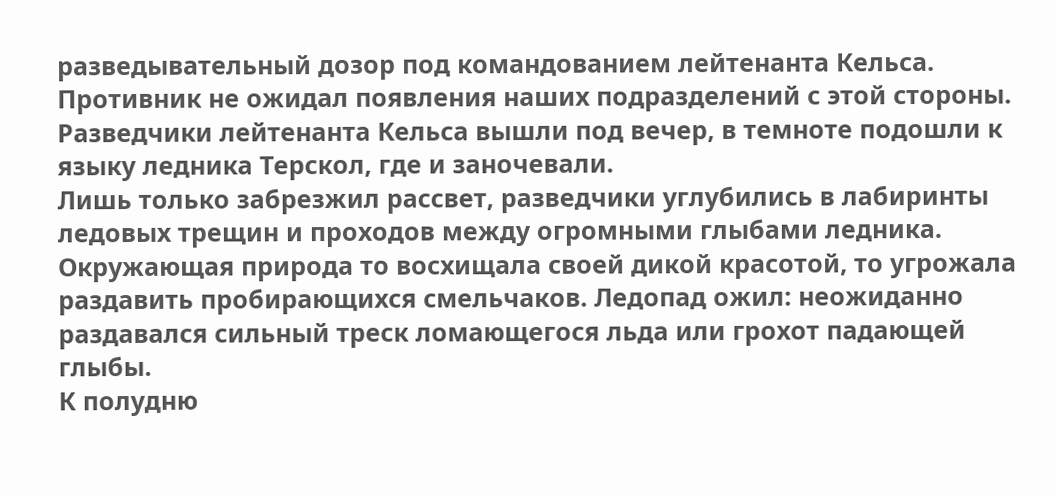разведывательный дозор под командованием лейтенанта Кельса. Противник не ожидал появления наших подразделений с этой стороны.
Разведчики лейтенанта Кельса вышли под вечер, в темноте подошли к языку ледника Терскол, где и заночевали.
Лишь только забрезжил рассвет, разведчики углубились в лабиринты ледовых трещин и проходов между огромными глыбами ледника. Окружающая природа то восхищала своей дикой красотой, то угрожала раздавить пробирающихся смельчаков. Ледопад ожил: неожиданно раздавался сильный треск ломающегося льда или грохот падающей глыбы.
К полудню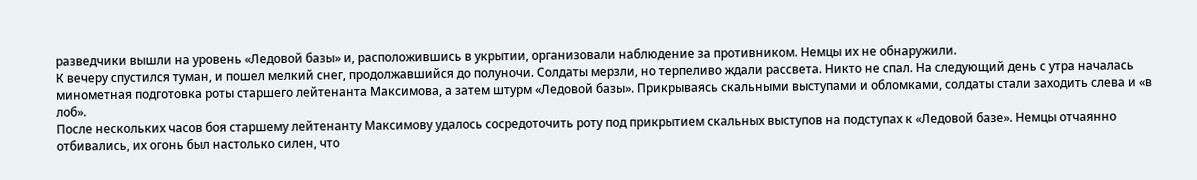разведчики вышли на уровень «Ледовой базы» и, расположившись в укрытии, организовали наблюдение за противником. Немцы их не обнаружили.
К вечеру спустился туман, и пошел мелкий снег, продолжавшийся до полуночи. Солдаты мерзли, но терпеливо ждали рассвета. Никто не спал. На следующий день с утра началась минометная подготовка роты старшего лейтенанта Максимова, а затем штурм «Ледовой базы». Прикрываясь скальными выступами и обломками, солдаты стали заходить слева и «в лоб».
После нескольких часов боя старшему лейтенанту Максимову удалось сосредоточить роту под прикрытием скальных выступов на подступах к «Ледовой базе». Немцы отчаянно отбивались, их огонь был настолько силен, что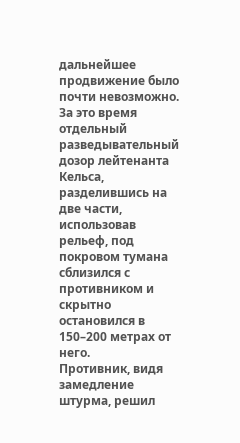дальнейшее продвижение было почти невозможно.
За это время отдельный разведывательный дозор лейтенанта Кельса, разделившись на две части, использовав рельеф, под покровом тумана сблизился с противником и скрытно остановился в 150–200 метрах от него.
Противник, видя замедление штурма, решил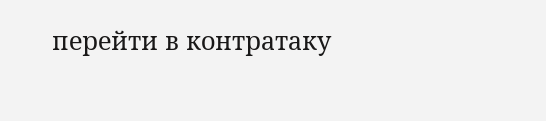перейти в контратаку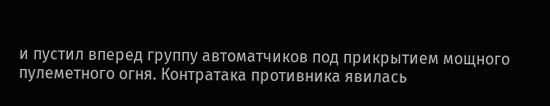и пустил вперед группу автоматчиков под прикрытием мощного пулеметного огня. Контратака противника явилась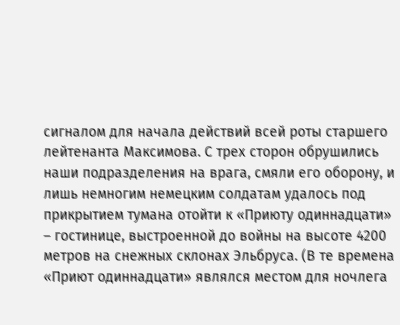сигналом для начала действий всей роты старшего лейтенанта Максимова. С трех сторон обрушились наши подразделения на врага, смяли его оборону, и лишь немногим немецким солдатам удалось под прикрытием тумана отойти к «Приюту одиннадцати» – гостинице, выстроенной до войны на высоте 4200 метров на снежных склонах Эльбруса. (В те времена «Приют одиннадцати» являлся местом для ночлега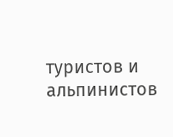туристов и альпинистов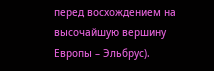перед восхождением на высочайшую вершину Европы – Эльбрус).